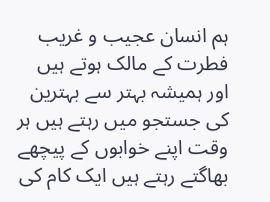ہم انسان عجیب و غریب فطرت کے مالک ہوتے ہیں اور ہمیشہ بہتر سے بہترین کی جستجو میں رہتے ہیں ہر وقت اپنے خوابوں کے پیچھے بھاگتے رہتے ہیں ایک کام کی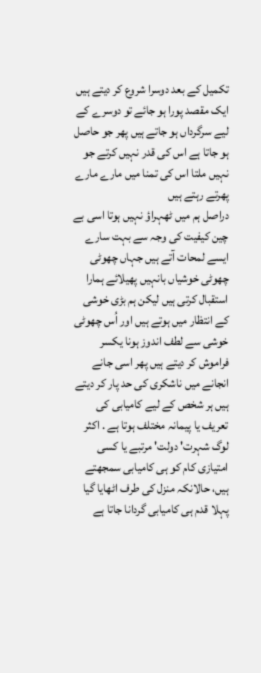تکمیل کے بعد دوسرا شروع کر دیتے ہیں ایک مقصد پورا ہو جائے تو دوسرے کے لیے سرگرداں ہو جاتے ہیں پھر جو حاصل ہو جاتا ہے اس کی قدر نہیں کرتے جو نہیں ملتا اس کی تمنا میں مارے مارے پھرتے رہتے ہیں
دراصل ہم میں ٹھہراؤ نہیں ہوتا اسی بے چین کیفیت کی وجہ سے بہت سارے ایسے لمحات آتے ہیں جہاں چھوٹی چھوٹی خوشیاں بانہیں پھیلائے ہمارا استقبال کرتی ہیں لیکن ہم بڑی خوشی کے انتظار میں ہوتے ہیں اور اُس چھوٹی خوشی سے لطف اندوز ہونا یکسر فراموش کر دیتے ہیں پھر اسی جانے انجانے میں ناشکری کی حد پار کر دیتے ہیں ہر شخص کے لیے کامیابی کی تعریف یا پیمانہ مختلف ہوتا ہے . اکثر لوگ شہرت' دولت' مرتبے یا کسی امتیازی کام کو ہی کامیابی سمجھتے ہیں، حالانکہ منزل کی طرف اٹھایا گیا پہلا قدم ہی کامیابی گردانا جاتا ہے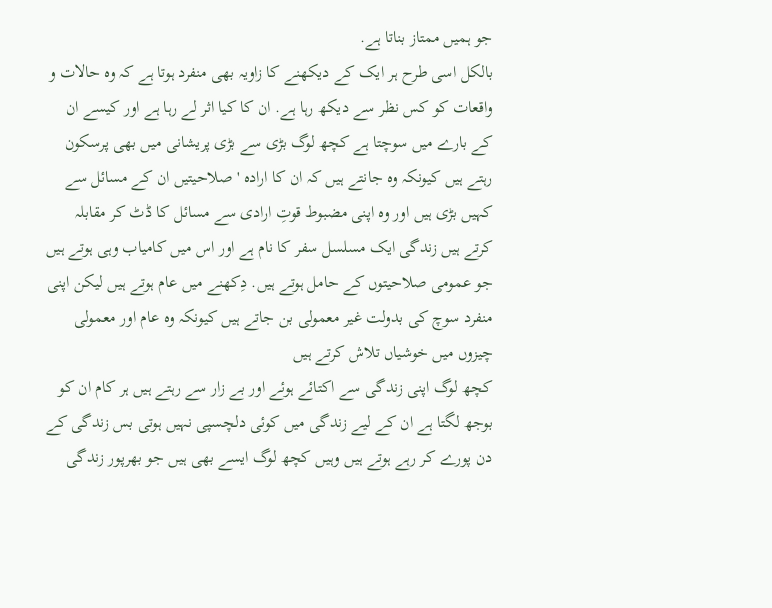جو ہمیں ممتاز بناتا ہے.
بالکل اسی طرح ہر ایک کے دیکھنے کا زاویہ بھی منفرد ہوتا ہے کہ وہ حالات و واقعات کو کس نظر سے دیکھ رہا ہے. ان کا کیا اثر لے رہا ہے اور کیسے ان کے بارے میں سوچتا ہے کچھ لوگ بڑی سے بڑی پریشانی میں بھی پرسکون رہتے ہیں کیونکہ وہ جانتے ہیں کہ ان کا ارادہ ' صلاحیتیں ان کے مسائل سے کہیں بڑی ہیں اور وہ اپنی مضبوط قوتِ ارادی سے مسائل کا ڈٹ کر مقابلہ کرتے ہیں زندگی ایک مسلسل سفر کا نام ہے اور اس میں کامیاب وہی ہوتے ہیں جو عمومی صلاحیتوں کے حامل ہوتے ہیں. دِکھنے میں عام ہوتے ہیں لیکن اپنی منفرد سوچ کی بدولت غیر معمولی بن جاتے ہیں کیونکہ وہ عام اور معمولی چیزوں میں خوشیاں تلاش کرتے ہیں
کچھ لوگ اپنی زندگی سے اکتائے ہوئے اور بے زار سے رہتے ہیں ہر کام ان کو بوجھ لگتا ہے ان کے لیے زندگی میں کوئی دلچسپی نہیں ہوتی بس زندگی کے دن پورے کر رہے ہوتے ہیں وہیں کچھ لوگ ایسے بھی ہیں جو بھرپور زندگی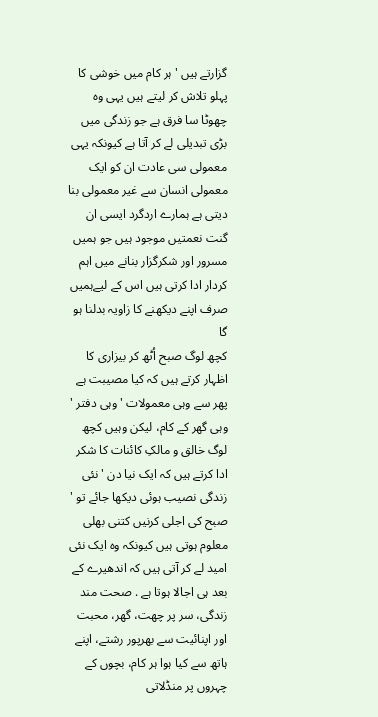گزارتے ہیں ' ہر کام میں خوشی کا پہلو تلاش کر لیتے ہیں یہی وہ چھوٹا سا فرق ہے جو زندگی میں بڑی تبدیلی لے کر آتا ہے کیونکہ یہی معمولی سی عادت ان کو ایک معمولی انسان سے غیر معمولی بنا دیتی ہے ہمارے اردگرد ایسی ان گنت نعمتیں موجود ہیں جو ہمیں مسرور اور شکرگزار بنانے میں اہم کردار ادا کرتی ہیں اس کے لیےہمیں صرف اپنے دیکھنے کا زاویہ بدلنا ہو گا
کچھ لوگ صبح اُٹھ کر بیزاری کا اظہار کرتے ہیں کہ کیا مصیبت ہے پھر سے وہی معمولات ' وہی دفتر ' وہی گھر کے کام، لیکن وہیں کچھ لوگ خالق و مالکِ کائنات کا شکر ادا کرتے ہیں کہ ایک نیا دن 'نئی زندگی نصیب ہوئی دیکھا جائے تو ' صبح کی اجلی کرنیں کتنی بھلی معلوم ہوتی ہیں کیونکہ وہ ایک نئی امید لے کر آتی ہیں کہ اندھیرے کے بعد ہی اجالا ہوتا ہے . صحت مند زندگی، سر پر چھت، گھر، محبت اور اپنائیت سے بھرپور رشتے، اپنے ہاتھ سے کیا ہوا ہر کام، بچوں کے چہروں پر منڈلاتی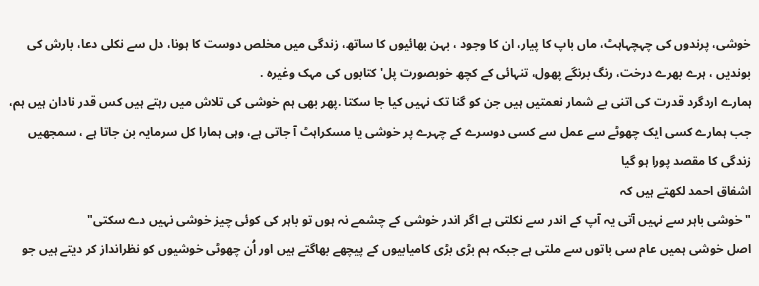خوشی، پرندوں کی چہچہاہٹ، ماں باپ کا پیار، ان کا وجود ، بہن بھائیوں کا ساتھ، زندگی میں مخلص دوست کا ہونا، دل سے نکلی دعا، بارش کی بوندیں ، ہرے بھرے درخت، رنگ برنگے پھول، تنہائی کے کچھ خوبصورت پل' کتابوں کی مہک وغیرہ .
ہمارے اردگرد قدرت کی اتنی بے شمار نعمتیں ہیں جن کو گنا تک نہیں کیا جا سکتا .پھر بھی ہم خوشی کی تلاش میں رہتے ہیں کس قدر نادان ہیں ہم، جب ہمارے کسی ایک چھوٹے سے عمل سے کسی دوسرے کے چہرے پر خوشی یا مسکراہٹ آ جاتی ہے، وہی ہمارا کل سرمایہ بن جاتا ہے ، سمجھیں زندگی کا مقصد پورا ہو گیا
اشفاق احمد لکھتے ہیں کہ
" خوشی باہر سے نہیں آتی یہ آپ کے اندر سے نکلتی ہے اگر اندر خوشی کے چشمے نہ ہوں تو باہر کی کوئی چیز خوشی نہیں دے سکتی"
اصل خوشی ہمیں عام سی باتوں سے ملتی ہے جبکہ ہم بڑی بڑی کامیابیوں کے پیچھے بھاگتے ہیں اور اُن چھوٹی خوشیوں کو نظرانداز کر دیتے ہیں جو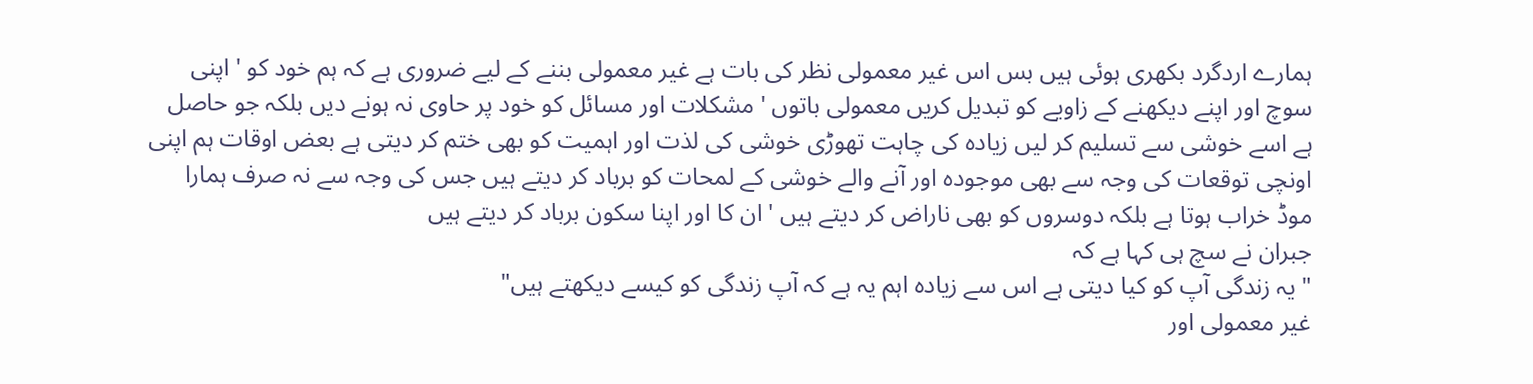ہمارے اردگرد بکھری ہوئی ہیں بس اس غیر معمولی نظر کی بات ہے غیر معمولی بننے کے لیے ضروری ہے کہ ہم خود کو ' اپنی سوچ اور اپنے دیکھنے کے زاویے کو تبدیل کریں معمولی باتوں ' مشکلات اور مسائل کو خود پر حاوی نہ ہونے دیں بلکہ جو حاصل ہے اسے خوشی سے تسلیم کر لیں زیادہ کی چاہت تھوڑی خوشی کی لذت اور اہمیت کو بھی ختم کر دیتی ہے بعض اوقات ہم اپنی اونچی توقعات کی وجہ سے بھی موجودہ اور آنے والے خوشی کے لمحات کو برباد کر دیتے ہیں جس کی وجہ سے نہ صرف ہمارا موڈ خراب ہوتا ہے بلکہ دوسروں کو بھی ناراض کر دیتے ہیں ' ان کا اور اپنا سکون برباد کر دیتے ہیں
جبران نے سچ ہی کہا ہے کہ
" یہ زندگی آپ کو کیا دیتی ہے اس سے زیادہ اہم یہ ہے کہ آپ زندگی کو کیسے دیکھتے ہیں"
غیر معمولی اور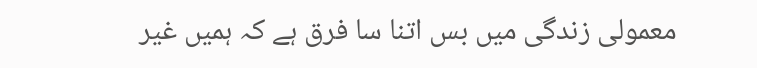معمولی زندگی میں بس اتنا سا فرق ہے کہ ہمیں غیر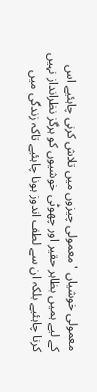معمولی خوشیاں ' معمولی چیزوں میں تلاش کرنی چاہئیے اس کے لیے ہمیں بظاہر حقیر اور چھوٹی خوشیوں کو ہرگز نظرانداز نہیں کرنا چاہئیے بلکہ ان سے لطف اندوز ہونا چاہئیے تاکہ زندگی میں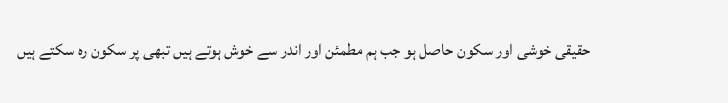حقیقی خوشی اور سکون حاصل ہو جب ہم مطمئن اور اندر سے خوش ہوتے ہیں تبھی پر سکون رہ سکتے ہیں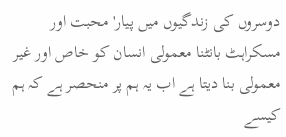دوسروں کی زندگیوں میں پیار' محبت اور مسکراہٹ بانٹنا معمولی انسان کو خاص اور غیر معمولی بنا دیتا ہے اب یہ ہم پر منحصر ہے کہ ہم کیسے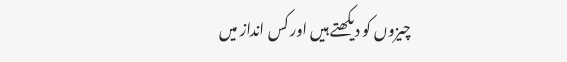چیزوں کو دیکھتے ہیں اور کس انداز میں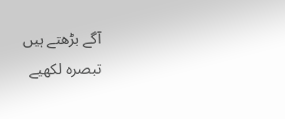آگے بڑھتے ہیں
تبصرہ لکھیے